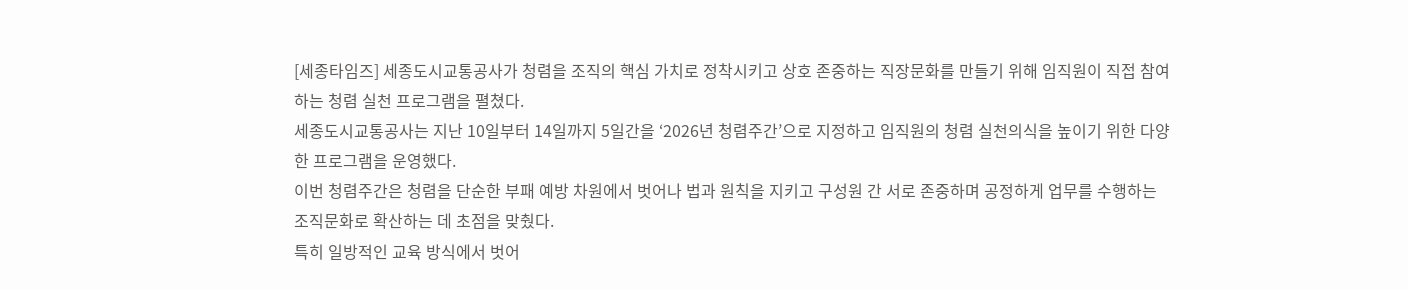[세종타임즈] 세종도시교통공사가 청렴을 조직의 핵심 가치로 정착시키고 상호 존중하는 직장문화를 만들기 위해 임직원이 직접 참여하는 청렴 실천 프로그램을 펼쳤다.
세종도시교통공사는 지난 10일부터 14일까지 5일간을 ‘2026년 청렴주간’으로 지정하고 임직원의 청렴 실천의식을 높이기 위한 다양한 프로그램을 운영했다.
이번 청렴주간은 청렴을 단순한 부패 예방 차원에서 벗어나 법과 원칙을 지키고 구성원 간 서로 존중하며 공정하게 업무를 수행하는 조직문화로 확산하는 데 초점을 맞췄다.
특히 일방적인 교육 방식에서 벗어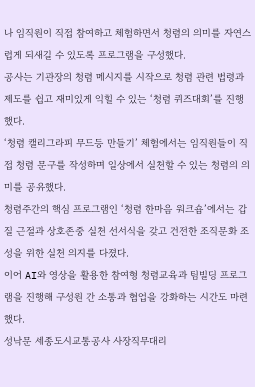나 임직원이 직접 참여하고 체험하면서 청렴의 의미를 자연스럽게 되새길 수 있도록 프로그램을 구성했다.
공사는 기관장의 청렴 메시지를 시작으로 청렴 관련 법령과 제도를 쉽고 재미있게 익힐 수 있는 ‘청렴 퀴즈대회’를 진행했다.
‘청렴 캘리그라피 무드등 만들기’ 체험에서는 임직원들이 직접 청렴 문구를 작성하며 일상에서 실천할 수 있는 청렴의 의미를 공유했다.
청렴주간의 핵심 프로그램인 ‘청렴 한마음 워크숍’에서는 갑질 근절과 상호존중 실천 선서식을 갖고 건전한 조직문화 조성을 위한 실천 의지를 다졌다.
이어 AI와 영상을 활용한 참여형 청렴교육과 팀빌딩 프로그램을 진행해 구성원 간 소통과 협업을 강화하는 시간도 마련했다.
성낙문 세종도시교통공사 사장직무대리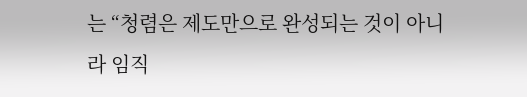는 “청렴은 제도만으로 완성되는 것이 아니라 임직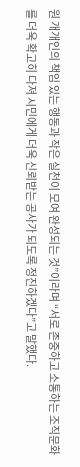원 개개인의 책임 있는 행동과 작은 실천이 모여 완성되는 것”이라며 “서로 존중하고 소통하는 조직문화를 더욱 확고히 다져 시민에게 더욱 신뢰받는 공사가 되도록 정진하겠다”고 말했다.